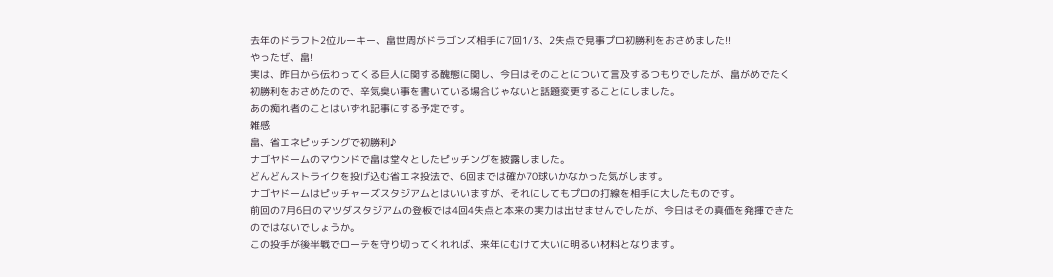去年のドラフト2位ルーキー、畠世周がドラゴンズ相手に7回1/3、2失点で見事プロ初勝利をおさめました!!
やったぜ、畠!
実は、昨日から伝わってくる巨人に関する醜態に関し、今日はそのことについて言及するつもりでしたが、畠がめでたく初勝利をおさめたので、辛気臭い事を書いている場合じゃないと話題変更することにしました。
あの痴れ者のことはいずれ記事にする予定です。
雑感
畠、省エネピッチングで初勝利♪
ナゴヤドームのマウンドで畠は堂々としたピッチングを披露しました。
どんどんストライクを投げ込む省エネ投法で、6回までは確か70球いかなかった気がします。
ナゴヤドームはピッチャーズスタジアムとはいいますが、それにしてもプロの打線を相手に大したものです。
前回の7月6日のマツダスタジアムの登板では4回4失点と本来の実力は出せませんでしたが、今日はその真価を発揮できたのではないでしょうか。
この投手が後半戦でローテを守り切ってくれれば、来年にむけて大いに明るい材料となります。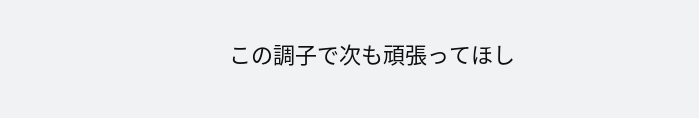この調子で次も頑張ってほし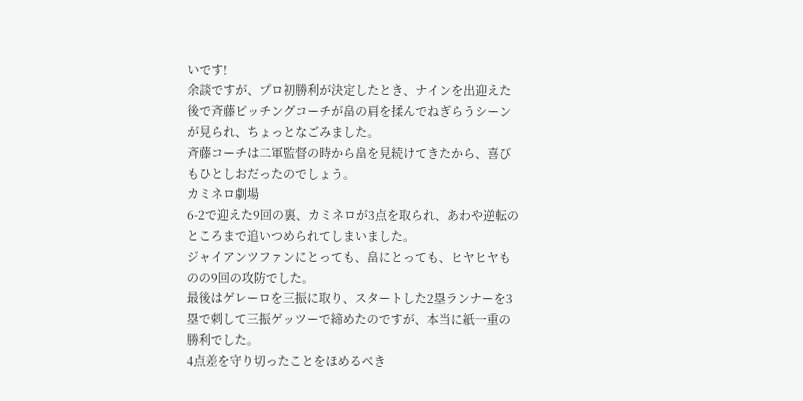いです!
余談ですが、プロ初勝利が決定したとき、ナインを出迎えた後で斉藤ピッチングコーチが畠の肩を揉んでねぎらうシーンが見られ、ちょっとなごみました。
斉藤コーチは二軍監督の時から畠を見続けてきたから、喜びもひとしおだったのでしょう。
カミネロ劇場
6-2で迎えた9回の裏、カミネロが3点を取られ、あわや逆転のところまで追いつめられてしまいました。
ジャイアンツファンにとっても、畠にとっても、ヒヤヒヤものの9回の攻防でした。
最後はゲレーロを三振に取り、スタートした2塁ランナーを3塁で刺して三振ゲッツーで締めたのですが、本当に紙一重の勝利でした。
4点差を守り切ったことをほめるべき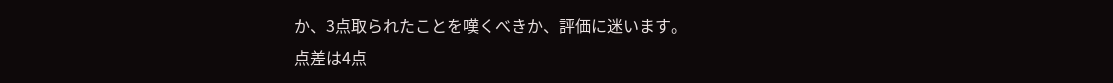か、3点取られたことを嘆くべきか、評価に迷います。
点差は4点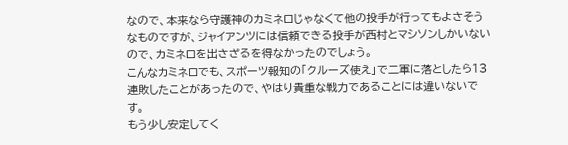なので、本来なら守護神のカミネロじゃなくて他の投手が行ってもよさそうなものですが、ジャイアンツには信頼できる投手が西村とマシソンしかいないので、カミネロを出さざるを得なかったのでしょう。
こんなカミネロでも、スポーツ報知の「クルーズ使え」で二軍に落としたら13連敗したことがあったので、やはり貴重な戦力であることには違いないです。
もう少し安定してく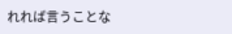れれば言うことな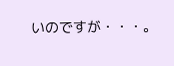いのですが・・・。